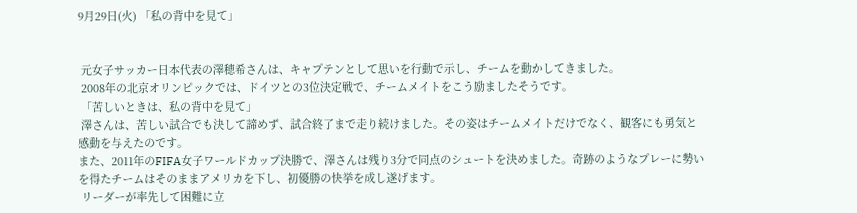9月29日(火) 「私の背中を見て」


 元女子サッカー日本代表の澤穂希さんは、キャプテンとして思いを行動で示し、チームを動かしてきました。
 2008年の北京オリンピックでは、ドイツとの3位決定戦で、チームメイトをこう励ましたそうです。
 「苦しいときは、私の背中を見て」
 澤さんは、苦しい試合でも決して諦めず、試合終了まで走り続けました。その姿はチームメイトだけでなく、観客にも勇気と感動を与えたのです。
また、2011年のFIFA女子ワールドカップ決勝で、澤さんは残り3分で同点のシュートを決めました。奇跡のようなプレーに勢いを得たチームはそのままアメリカを下し、初優勝の快挙を成し遂げます。
 リーダーが率先して困難に立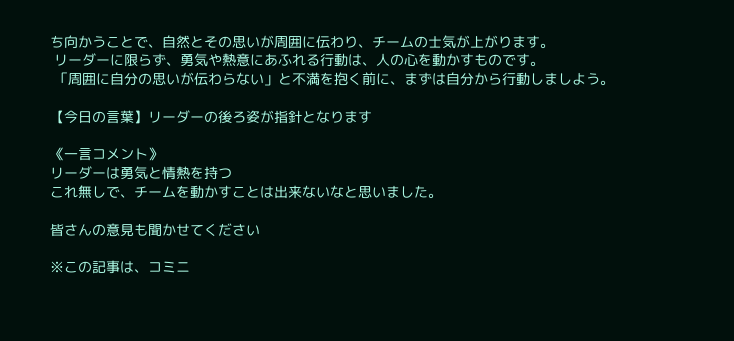ち向かうことで、自然とその思いが周囲に伝わり、チームの士気が上がります。
 リーダーに限らず、勇気や熱意にあふれる行動は、人の心を動かすものです。
 「周囲に自分の思いが伝わらない」と不満を抱く前に、まずは自分から行動しましよう。

【今日の言葉】リーダーの後ろ姿が指針となります

《一言コメント》
リーダーは勇気と情熱を持つ
これ無しで、チームを動かすことは出来ないなと思いました。

皆さんの意見も聞かせてください

※この記事は、コミニ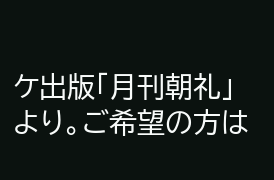ケ出版「月刊朝礼」より。ご希望の方は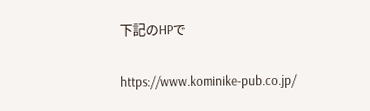下記のHPで

https://www.kominike-pub.co.jp/